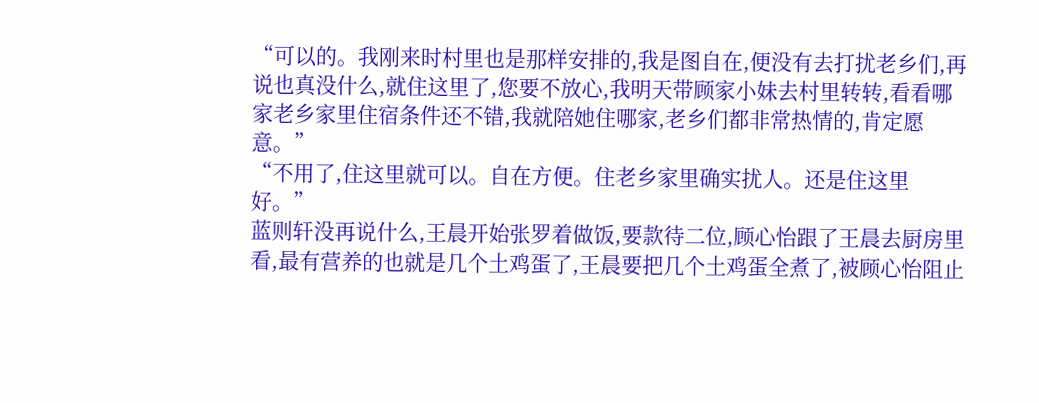“可以的。我刚来时村里也是那样安排的,我是图自在,便没有去打扰老乡们,再说也真没什么,就住这里了,您要不放心,我明天带顾家小妹去村里转转,看看哪家老乡家里住宿条件还不错,我就陪她住哪家,老乡们都非常热情的,肯定愿意。”
“不用了,住这里就可以。自在方便。住老乡家里确实扰人。还是住这里好。”
蓝则轩没再说什么,王晨开始张罗着做饭,要款待二位,顾心怡跟了王晨去厨房里看,最有营养的也就是几个土鸡蛋了,王晨要把几个土鸡蛋全煮了,被顾心怡阻止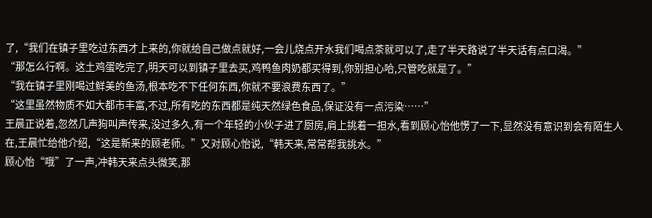了,“我们在镇子里吃过东西才上来的,你就给自己做点就好,一会儿烧点开水我们喝点茶就可以了,走了半天路说了半天话有点口渴。”
“那怎么行啊。这土鸡蛋吃完了,明天可以到镇子里去买,鸡鸭鱼肉奶都买得到,你别担心哈,只管吃就是了。”
“我在镇子里刚喝过鲜美的鱼汤,根本吃不下任何东西,你就不要浪费东西了。”
“这里虽然物质不如大都市丰富,不过,所有吃的东西都是纯天然绿色食品,保证没有一点污染……”
王晨正说着,忽然几声狗叫声传来,没过多久,有一个年轻的小伙子进了厨房,肩上挑着一担水,看到顾心怡他愣了一下,显然没有意识到会有陌生人在,王晨忙给他介绍,“这是新来的顾老师。”又对顾心怡说,“韩天来,常常帮我挑水。”
顾心怡“哦”了一声,冲韩天来点头微笑,那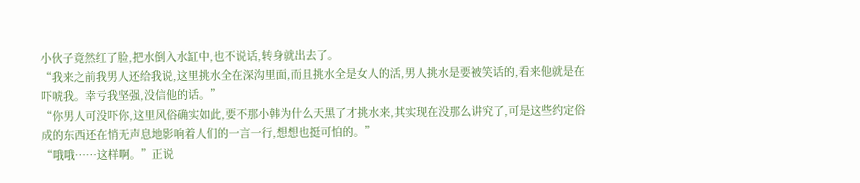小伙子竟然红了脸,把水倒入水缸中,也不说话,转身就出去了。
“我来之前我男人还给我说,这里挑水全在深沟里面,而且挑水全是女人的活,男人挑水是要被笑话的,看来他就是在吓唬我。幸亏我坚强,没信他的话。”
“你男人可没吓你,这里风俗确实如此,要不那小韩为什么天黑了才挑水来,其实现在没那么讲究了,可是这些约定俗成的东西还在悄无声息地影响着人们的一言一行,想想也挺可怕的。”
“哦哦……这样啊。”正说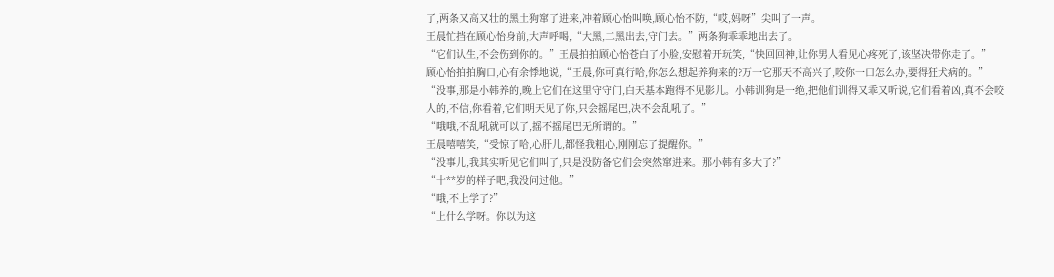了,两条又高又壮的黑土狗窜了进来,冲着顾心怡叫唤,顾心怡不防,“哎,妈呀”尖叫了一声。
王晨忙挡在顾心怡身前,大声呼喝,“大黑,二黑出去,守门去。”两条狗乖乖地出去了。
“它们认生,不会伤到你的。”王晨拍拍顾心怡苍白了小脸,安慰着开玩笑,“快回回神,让你男人看见心疼死了,该坚决带你走了。”
顾心怡拍拍胸口,心有余悸地说,“王晨,你可真行哈,你怎么想起养狗来的?万一它那天不高兴了,咬你一口怎么办,要得狂犬病的。”
“没事,那是小韩养的,晚上它们在这里守守门,白天基本跑得不见影儿。小韩训狗是一绝,把他们训得又乖又听说,它们看着凶,真不会咬人的,不信,你看着,它们明天见了你,只会摇尾巴,决不会乱吼了。”
“哦哦,不乱吼就可以了,摇不摇尾巴无所谓的。”
王晨嘻嘻笑,“受惊了哈,心肝儿,都怪我粗心,刚刚忘了提醒你。”
“没事儿,我其实听见它们叫了,只是没防备它们会突然窜进来。那小韩有多大了?”
“十**岁的样子吧,我没问过他。”
“哦,不上学了?”
“上什么学呀。你以为这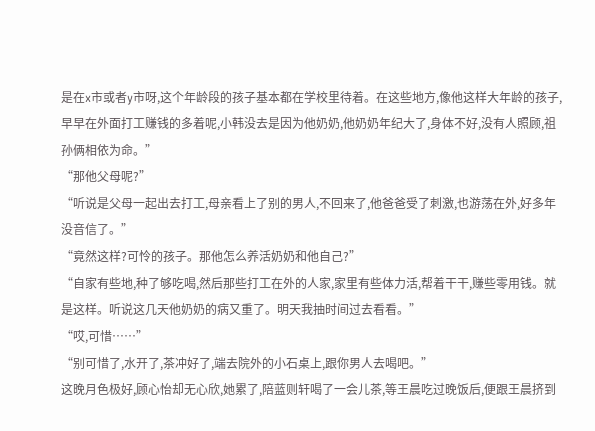是在x市或者y市呀,这个年龄段的孩子基本都在学校里待着。在这些地方,像他这样大年龄的孩子,早早在外面打工赚钱的多着呢,小韩没去是因为他奶奶,他奶奶年纪大了,身体不好,没有人照顾,祖孙俩相依为命。”
“那他父母呢?”
“听说是父母一起出去打工,母亲看上了别的男人,不回来了,他爸爸受了刺激,也游荡在外,好多年没音信了。”
“竟然这样?可怜的孩子。那他怎么养活奶奶和他自己?”
“自家有些地,种了够吃喝,然后那些打工在外的人家,家里有些体力活,帮着干干,赚些零用钱。就是这样。听说这几天他奶奶的病又重了。明天我抽时间过去看看。”
“哎,可惜……”
“别可惜了,水开了,茶冲好了,端去院外的小石桌上,跟你男人去喝吧。”
这晚月色极好,顾心怡却无心欣,她累了,陪蓝则轩喝了一会儿茶,等王晨吃过晚饭后,便跟王晨挤到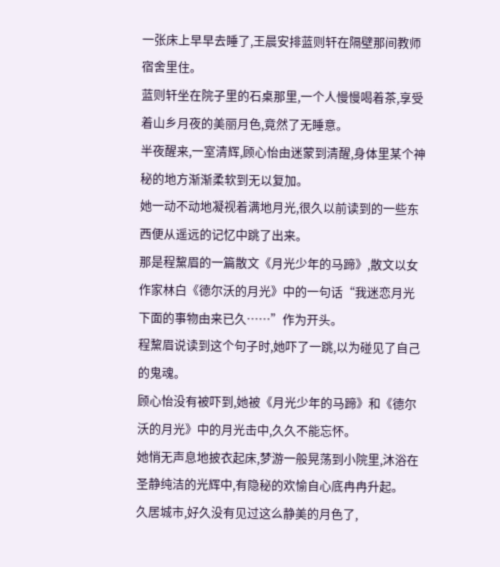一张床上早早去睡了,王晨安排蓝则轩在隔壁那间教师宿舍里住。
蓝则轩坐在院子里的石桌那里,一个人慢慢喝着茶,享受着山乡月夜的美丽月色,竟然了无睡意。
半夜醒来,一室清辉,顾心怡由迷蒙到清醒,身体里某个神秘的地方渐渐柔软到无以复加。
她一动不动地凝视着满地月光,很久以前读到的一些东西便从遥远的记忆中跳了出来。
那是程黧眉的一篇散文《月光少年的马蹄》,散文以女作家林白《德尔沃的月光》中的一句话“我迷恋月光下面的事物由来已久……”作为开头。
程黧眉说读到这个句子时,她吓了一跳,以为碰见了自己的鬼魂。
顾心怡没有被吓到,她被《月光少年的马蹄》和《德尔沃的月光》中的月光击中,久久不能忘怀。
她悄无声息地披衣起床,梦游一般晃荡到小院里,沐浴在圣静纯洁的光辉中,有隐秘的欢愉自心底冉冉升起。
久居城市,好久没有见过这么静美的月色了,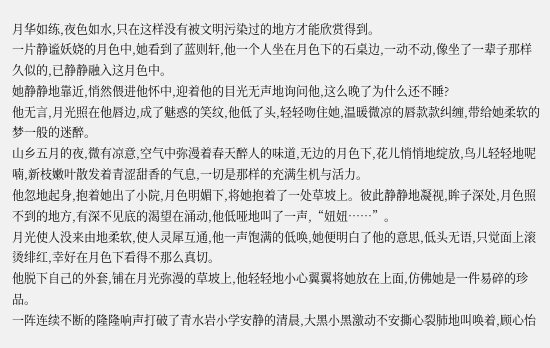月华如练,夜色如水,只在这样没有被文明污染过的地方才能欣赏得到。
一片静谧妖娆的月色中,她看到了蓝则轩,他一个人坐在月色下的石桌边,一动不动,像坐了一辈子那样久似的,已静静融入这月色中。
她静静地靠近,悄然偎进他怀中,迎着他的目光无声地询问他,这么晚了为什么还不睡?
他无言,月光照在他唇边,成了魅惑的笑纹,他低了头,轻轻吻住她,温暖微凉的唇款款纠缠,带给她柔软的梦一般的迷醉。
山乡五月的夜,微有凉意,空气中弥漫着春天醉人的味道,无边的月色下,花儿悄悄地绽放,鸟儿轻轻地呢喃,新枝嫩叶散发着青涩甜香的气息,一切是那样的充满生机与活力。
他忽地起身,抱着她出了小院,月色明媚下,将她抱着了一处草坡上。彼此静静地凝视,眸子深处,月色照不到的地方,有深不见底的渴望在涌动,他低哑地叫了一声,“妞妞……”。
月光使人没来由地柔软,使人灵犀互通,他一声饱满的低唤,她便明白了他的意思,低头无语,只觉面上滚烫绯红,幸好在月色下看得不那么真切。
他脱下自己的外套,铺在月光弥漫的草坡上,他轻轻地小心翼翼将她放在上面,仿佛她是一件易碎的珍品。
一阵连续不断的隆隆响声打破了青水岩小学安静的清晨,大黑小黑激动不安撕心裂肺地叫唤着,顾心怡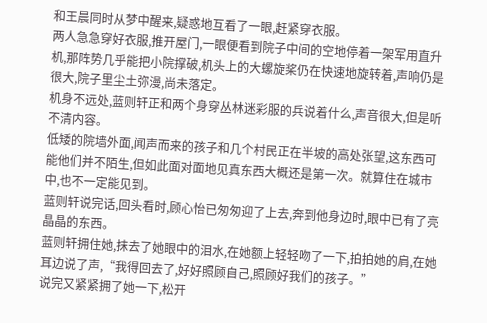和王晨同时从梦中醒来,疑惑地互看了一眼,赶紧穿衣服。
两人急急穿好衣服,推开屋门,一眼便看到院子中间的空地停着一架军用直升机,那阵势几乎能把小院撑破,机头上的大螺旋桨仍在快速地旋转着,声响仍是很大,院子里尘土弥漫,尚未落定。
机身不远处,蓝则轩正和两个身穿丛林迷彩服的兵说着什么,声音很大,但是听不清内容。
低矮的院墙外面,闻声而来的孩子和几个村民正在半坡的高处张望,这东西可能他们并不陌生,但如此面对面地见真东西大概还是第一次。就算住在城市中,也不一定能见到。
蓝则轩说完话,回头看时,顾心怡已匆匆迎了上去,奔到他身边时,眼中已有了亮晶晶的东西。
蓝则轩拥住她,抹去了她眼中的泪水,在她额上轻轻吻了一下,拍拍她的肩,在她耳边说了声,“我得回去了,好好照顾自己,照顾好我们的孩子。”
说完又紧紧拥了她一下,松开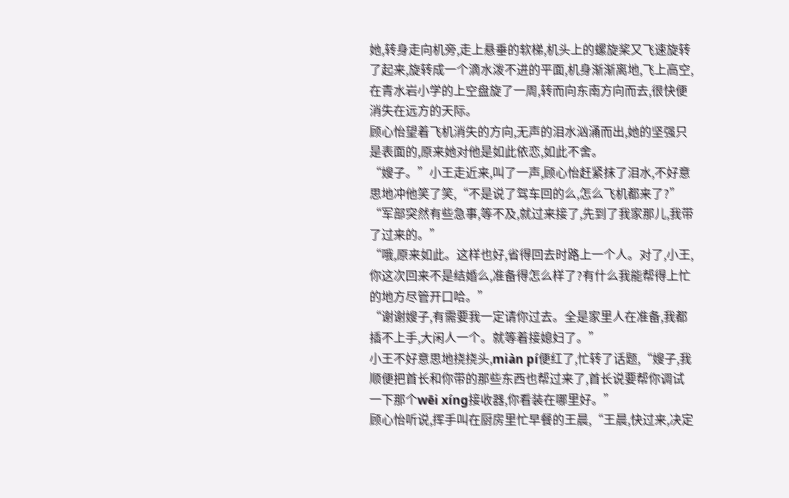她,转身走向机旁,走上悬垂的软梯,机头上的螺旋桨又飞速旋转了起来,旋转成一个滴水泼不进的平面,机身渐渐离地,飞上高空,在青水岩小学的上空盘旋了一周,转而向东南方向而去,很快便消失在远方的天际。
顾心怡望着飞机消失的方向,无声的泪水汹涌而出,她的坚强只是表面的,原来她对他是如此依恋,如此不舍。
“嫂子。”小王走近来,叫了一声,顾心怡赶紧抹了泪水,不好意思地冲他笑了笑,“不是说了驾车回的么,怎么飞机都来了?”
“军部突然有些急事,等不及,就过来接了,先到了我家那儿,我带了过来的。”
“哦,原来如此。这样也好,省得回去时路上一个人。对了,小王,你这次回来不是结婚么,准备得怎么样了?有什么我能帮得上忙的地方尽管开口哈。”
“谢谢嫂子,有需要我一定请你过去。全是家里人在准备,我都插不上手,大闲人一个。就等着接媳妇了。”
小王不好意思地挠挠头,miàn pí便红了,忙转了话题,“嫂子,我顺便把首长和你带的那些东西也帮过来了,首长说要帮你调试一下那个wēi xíng接收器,你看装在哪里好。”
顾心怡听说,挥手叫在厨房里忙早餐的王晨,“王晨,快过来,决定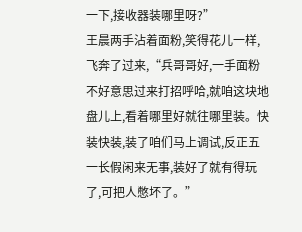一下,接收器装哪里呀?”
王晨两手沾着面粉,笑得花儿一样,飞奔了过来,“兵哥哥好,一手面粉不好意思过来打招呼哈,就咱这块地盘儿上,看着哪里好就往哪里装。快装快装,装了咱们马上调试,反正五一长假闲来无事,装好了就有得玩了,可把人憋坏了。”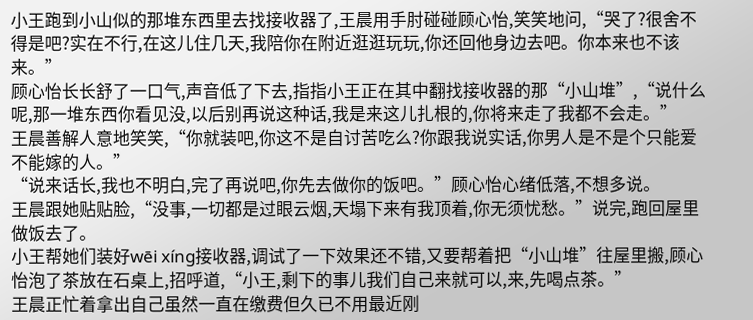小王跑到小山似的那堆东西里去找接收器了,王晨用手肘碰碰顾心怡,笑笑地问,“哭了?很舍不得是吧?实在不行,在这儿住几天,我陪你在附近逛逛玩玩,你还回他身边去吧。你本来也不该来。”
顾心怡长长舒了一口气,声音低了下去,指指小王正在其中翻找接收器的那“小山堆”,“说什么呢,那一堆东西你看见没,以后别再说这种话,我是来这儿扎根的,你将来走了我都不会走。”
王晨善解人意地笑笑,“你就装吧,你这不是自讨苦吃么?你跟我说实话,你男人是不是个只能爱不能嫁的人。”
“说来话长,我也不明白,完了再说吧,你先去做你的饭吧。”顾心怡心绪低落,不想多说。
王晨跟她贴贴脸,“没事,一切都是过眼云烟,天塌下来有我顶着,你无须忧愁。”说完,跑回屋里做饭去了。
小王帮她们装好wēi xíng接收器,调试了一下效果还不错,又要帮着把“小山堆”往屋里搬,顾心怡泡了茶放在石桌上,招呼道,“小王,剩下的事儿我们自己来就可以,来,先喝点茶。”
王晨正忙着拿出自己虽然一直在缴费但久已不用最近刚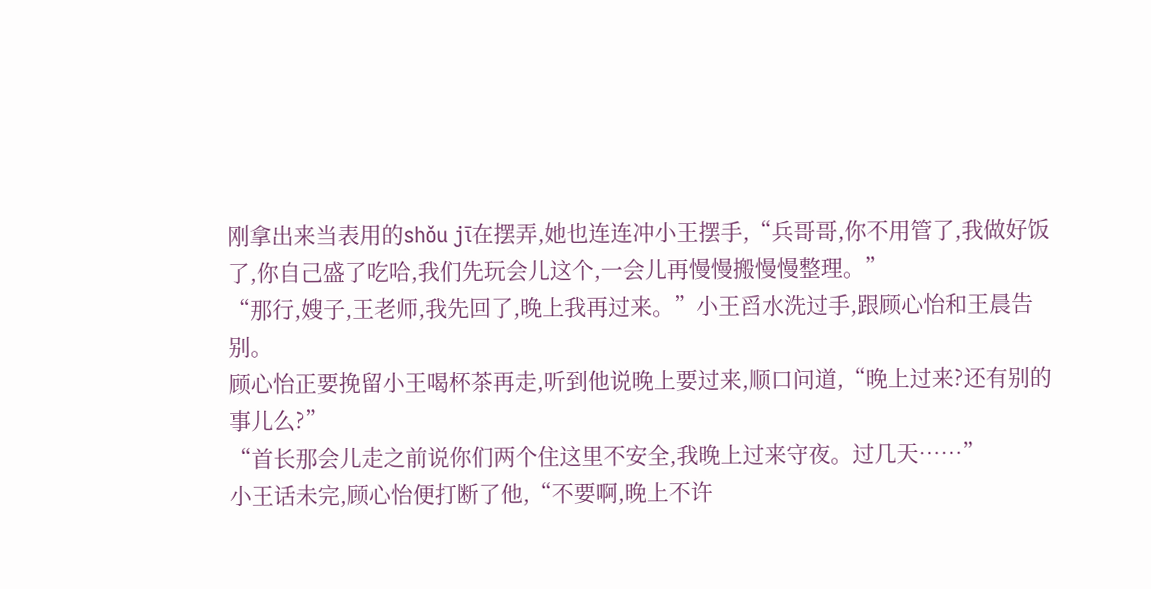刚拿出来当表用的shǒu jī在摆弄,她也连连冲小王摆手,“兵哥哥,你不用管了,我做好饭了,你自己盛了吃哈,我们先玩会儿这个,一会儿再慢慢搬慢慢整理。”
“那行,嫂子,王老师,我先回了,晚上我再过来。”小王舀水洗过手,跟顾心怡和王晨告别。
顾心怡正要挽留小王喝杯茶再走,听到他说晚上要过来,顺口问道,“晚上过来?还有别的事儿么?”
“首长那会儿走之前说你们两个住这里不安全,我晚上过来守夜。过几天……”
小王话未完,顾心怡便打断了他,“不要啊,晚上不许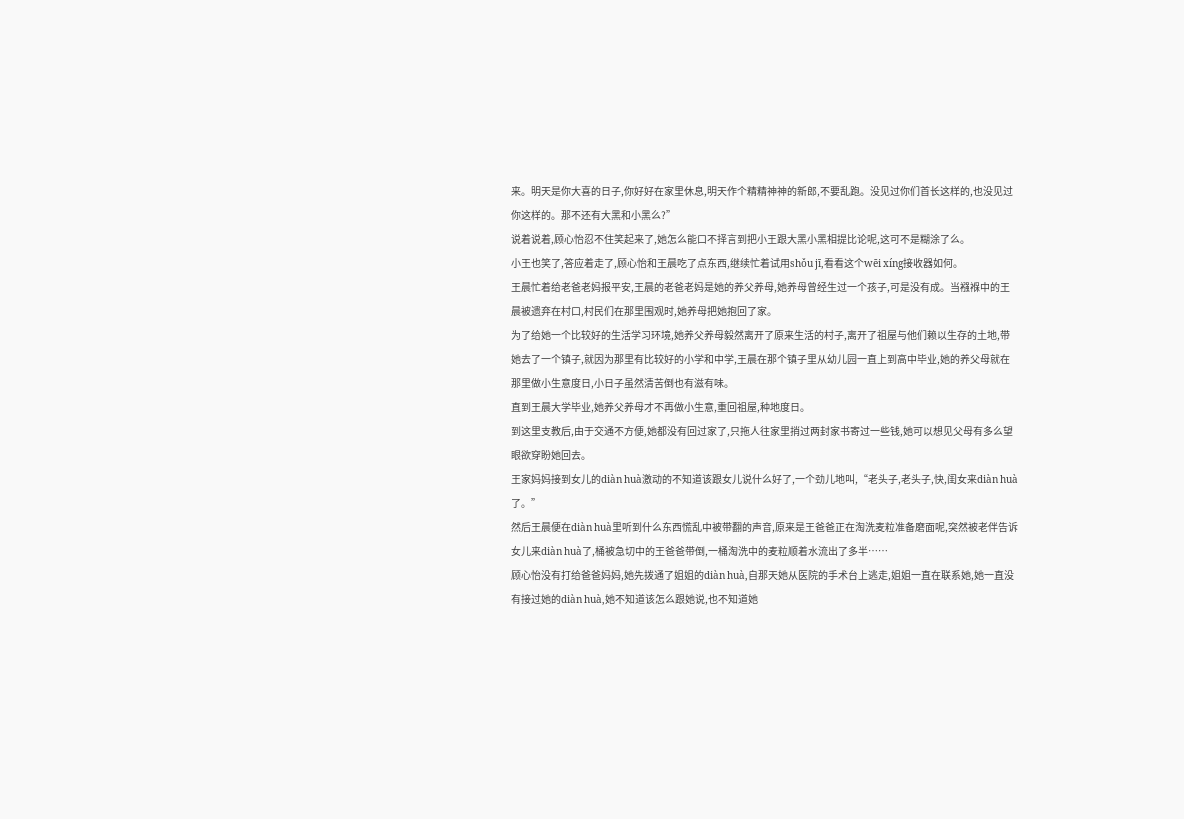来。明天是你大喜的日子,你好好在家里休息,明天作个精精神神的新郎,不要乱跑。没见过你们首长这样的,也没见过你这样的。那不还有大黑和小黑么?”
说着说着,顾心怡忍不住笑起来了,她怎么能口不择言到把小王跟大黑小黑相提比论呢,这可不是糊涂了么。
小王也笑了,答应着走了,顾心怡和王晨吃了点东西,继续忙着试用shǒu jī,看看这个wēi xíng接收器如何。
王晨忙着给老爸老妈报平安,王晨的老爸老妈是她的养父养母,她养母曾经生过一个孩子,可是没有成。当襁褓中的王晨被遗弃在村口,村民们在那里围观时,她养母把她抱回了家。
为了给她一个比较好的生活学习环境,她养父养母毅然离开了原来生活的村子,离开了祖屋与他们赖以生存的土地,带她去了一个镇子,就因为那里有比较好的小学和中学,王晨在那个镇子里从幼儿园一直上到高中毕业,她的养父母就在那里做小生意度日,小日子虽然清苦倒也有滋有味。
直到王晨大学毕业,她养父养母才不再做小生意,重回祖屋,种地度日。
到这里支教后,由于交通不方便,她都没有回过家了,只拖人往家里捎过两封家书寄过一些钱,她可以想见父母有多么望眼欲穿盼她回去。
王家妈妈接到女儿的diàn huà激动的不知道该跟女儿说什么好了,一个劲儿地叫,“老头子,老头子,快,闺女来diàn huà了。”
然后王晨便在diàn huà里听到什么东西慌乱中被带翻的声音,原来是王爸爸正在淘洗麦粒准备磨面呢,突然被老伴告诉女儿来diàn huà了,桶被急切中的王爸爸带倒,一桶淘洗中的麦粒顺着水流出了多半……
顾心怡没有打给爸爸妈妈,她先拨通了姐姐的diàn huà,自那天她从医院的手术台上逃走,姐姐一直在联系她,她一直没有接过她的diàn huà,她不知道该怎么跟她说,也不知道她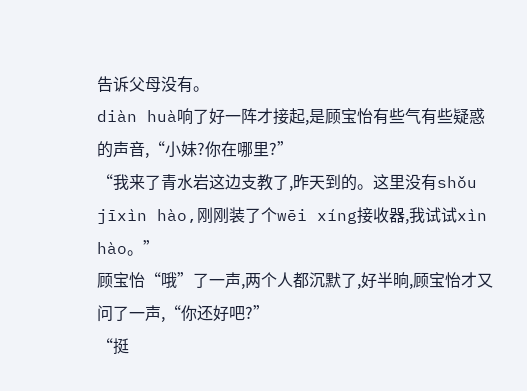告诉父母没有。
diàn huà响了好一阵才接起,是顾宝怡有些气有些疑惑的声音,“小妹?你在哪里?”
“我来了青水岩这边支教了,昨天到的。这里没有shǒu jīxìn hào,刚刚装了个wēi xíng接收器,我试试xìn hào。”
顾宝怡“哦”了一声,两个人都沉默了,好半晌,顾宝怡才又问了一声,“你还好吧?”
“挺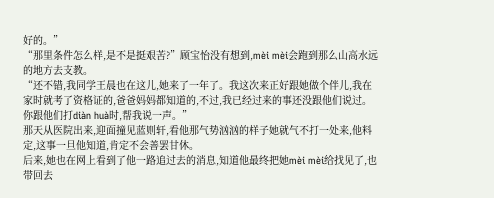好的。”
“那里条件怎么样,是不是挺艰苦?”顾宝怡没有想到,mèi mèi会跑到那么山高水远的地方去支教。
“还不错,我同学王晨也在这儿,她来了一年了。我这次来正好跟她做个伴儿,我在家时就考了资格证的,爸爸妈妈都知道的,不过,我已经过来的事还没跟他们说过。你跟他们打diàn huà时,帮我说一声。”
那天从医院出来,迎面撞见蓝则轩,看他那气势汹汹的样子她就气不打一处来,他料定,这事一旦他知道,肯定不会善罢甘休。
后来,她也在网上看到了他一路追过去的消息,知道他最终把她mèi mèi给找见了,也带回去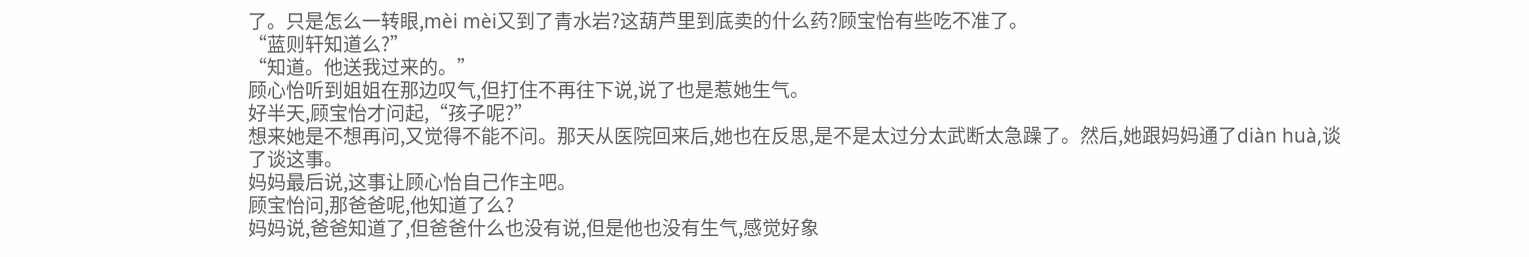了。只是怎么一转眼,mèi mèi又到了青水岩?这葫芦里到底卖的什么药?顾宝怡有些吃不准了。
“蓝则轩知道么?”
“知道。他送我过来的。”
顾心怡听到姐姐在那边叹气,但打住不再往下说,说了也是惹她生气。
好半天,顾宝怡才问起,“孩子呢?”
想来她是不想再问,又觉得不能不问。那天从医院回来后,她也在反思,是不是太过分太武断太急躁了。然后,她跟妈妈通了diàn huà,谈了谈这事。
妈妈最后说,这事让顾心怡自己作主吧。
顾宝怡问,那爸爸呢,他知道了么?
妈妈说,爸爸知道了,但爸爸什么也没有说,但是他也没有生气,感觉好象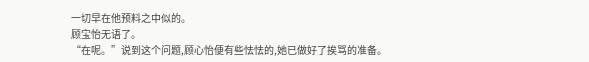一切早在他预料之中似的。
顾宝怡无语了。
“在呢。”说到这个问题,顾心怡便有些怯怯的,她已做好了挨骂的准备。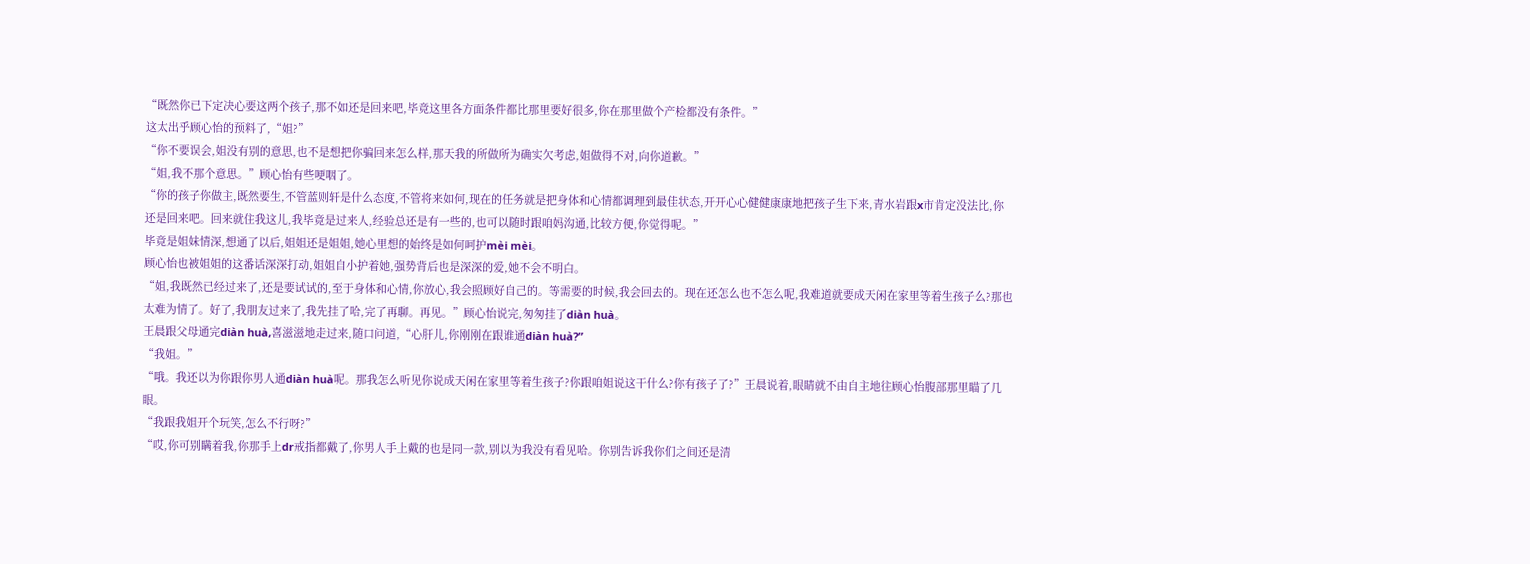“既然你已下定决心要这两个孩子,那不如还是回来吧,毕竟这里各方面条件都比那里要好很多,你在那里做个产检都没有条件。”
这太出乎顾心怡的预料了,“姐?”
“你不要误会,姐没有别的意思,也不是想把你骗回来怎么样,那天我的所做所为确实欠考虑,姐做得不对,向你道歉。”
“姐,我不那个意思。”顾心怡有些哽咽了。
“你的孩子你做主,既然要生,不管蓝则轩是什么态度,不管将来如何,现在的任务就是把身体和心情都调理到最佳状态,开开心心健健康康地把孩子生下来,青水岩跟x市肯定没法比,你还是回来吧。回来就住我这儿,我毕竟是过来人,经验总还是有一些的,也可以随时跟咱妈沟通,比较方便,你觉得呢。”
毕竟是姐妹情深,想通了以后,姐姐还是姐姐,她心里想的始终是如何呵护mèi mèi。
顾心怡也被姐姐的这番话深深打动,姐姐自小护着她,强势背后也是深深的爱,她不会不明白。
“姐,我既然已经过来了,还是要试试的,至于身体和心情,你放心,我会照顾好自己的。等需要的时候,我会回去的。现在还怎么也不怎么呢,我难道就要成天闲在家里等着生孩子么?那也太难为情了。好了,我朋友过来了,我先挂了哈,完了再聊。再见。”顾心怡说完,匆匆挂了diàn huà。
王晨跟父母通完diàn huà,喜滋滋地走过来,随口问道,“心肝儿,你刚刚在跟谁通diàn huà?”
“我姐。”
“哦。我还以为你跟你男人通diàn huà呢。那我怎么听见你说成天闲在家里等着生孩子?你跟咱姐说这干什么?你有孩子了?”王晨说着,眼睛就不由自主地往顾心怡腹部那里瞄了几眼。
“我跟我姐开个玩笑,怎么不行呀?”
“哎,你可别瞒着我,你那手上dr戒指都戴了,你男人手上戴的也是同一款,别以为我没有看见哈。你别告诉我你们之间还是清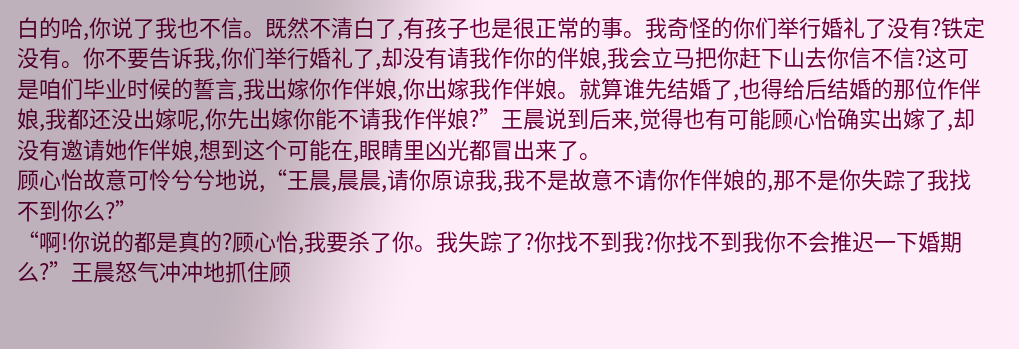白的哈,你说了我也不信。既然不清白了,有孩子也是很正常的事。我奇怪的你们举行婚礼了没有?铁定没有。你不要告诉我,你们举行婚礼了,却没有请我作你的伴娘,我会立马把你赶下山去你信不信?这可是咱们毕业时候的誓言,我出嫁你作伴娘,你出嫁我作伴娘。就算谁先结婚了,也得给后结婚的那位作伴娘,我都还没出嫁呢,你先出嫁你能不请我作伴娘?”王晨说到后来,觉得也有可能顾心怡确实出嫁了,却没有邀请她作伴娘,想到这个可能在,眼睛里凶光都冒出来了。
顾心怡故意可怜兮兮地说,“王晨,晨晨,请你原谅我,我不是故意不请你作伴娘的,那不是你失踪了我找不到你么?”
“啊!你说的都是真的?顾心怡,我要杀了你。我失踪了?你找不到我?你找不到我你不会推迟一下婚期么?”王晨怒气冲冲地抓住顾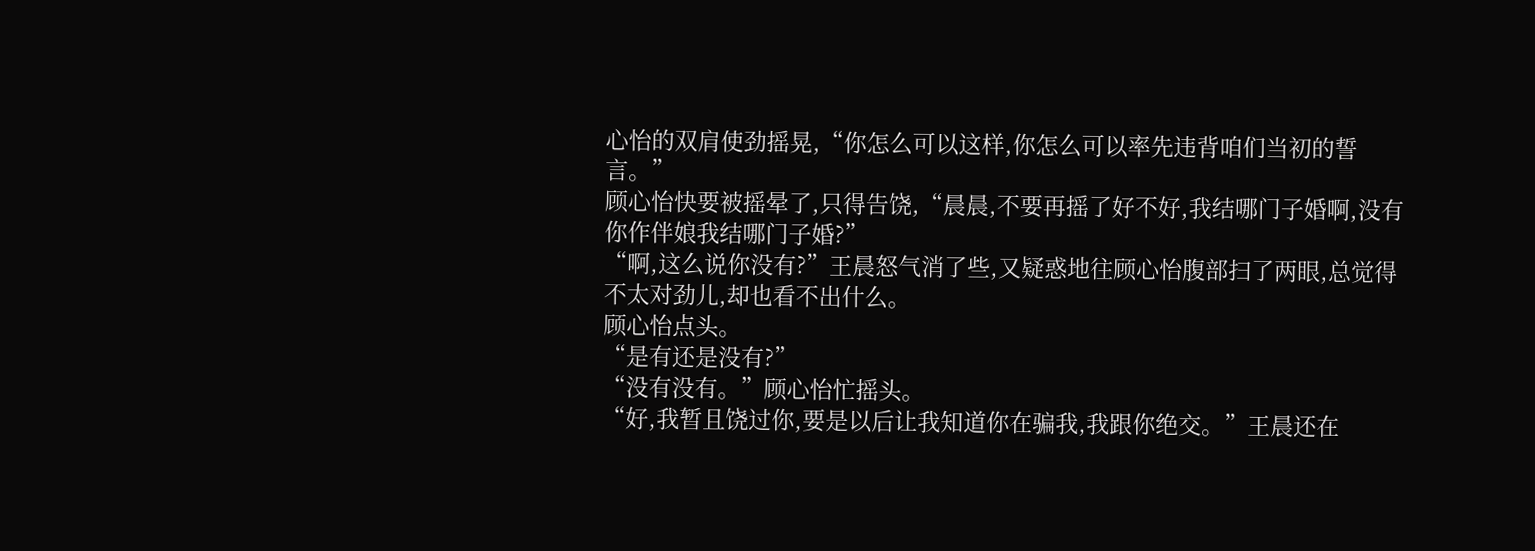心怡的双肩使劲摇晃,“你怎么可以这样,你怎么可以率先违背咱们当初的誓言。”
顾心怡快要被摇晕了,只得告饶,“晨晨,不要再摇了好不好,我结哪门子婚啊,没有你作伴娘我结哪门子婚?”
“啊,这么说你没有?”王晨怒气消了些,又疑惑地往顾心怡腹部扫了两眼,总觉得不太对劲儿,却也看不出什么。
顾心怡点头。
“是有还是没有?”
“没有没有。”顾心怡忙摇头。
“好,我暂且饶过你,要是以后让我知道你在骗我,我跟你绝交。”王晨还在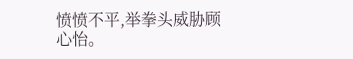愤愤不平,举拳头威胁顾心怡。